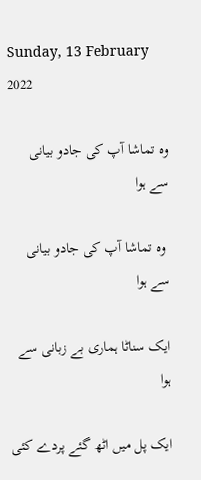Sunday, 13 February 2022

وہ تماشا آپ کی جادو بیانی سے ہوا

 وہ تماشا آپ کی جادو بیانی سے ہوا

ایک سناٹا ہماری بے زبانی سے ہوا

ایک پل میں اٹھ گئے پردے کئی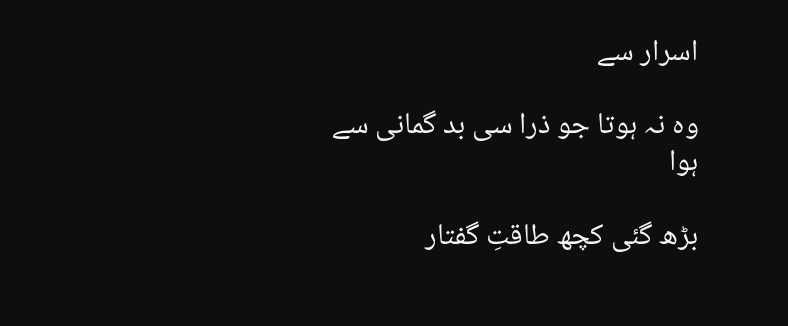اسرار سے

وہ نہ ہوتا جو ذرا سی بد گمانی سے ہوا

بڑھ گئی کچھ طاقتِ گفتار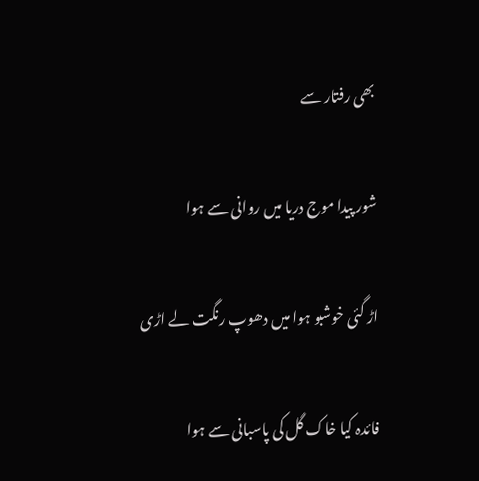بھی رفتار سے

شور پیدا موج دریا میں روانی سے ہوا

اڑ گئی خوشبو ہوا میں دھوپ رنگت لے اڑی

فائدہ کیا خاک گل کی پاسبانی سے ہوا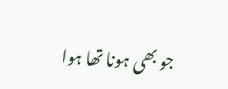جو بھی ہونا تھا ہوا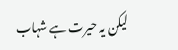لیکن یہ حیرت ہے شہاب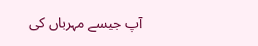آپ جیسے مہرباں کی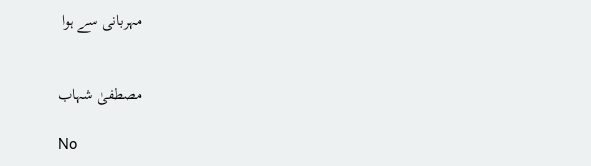مہربانی سے ہوا


مصطفیٰ شہاب

No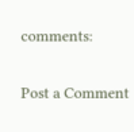comments:

Post a Comment